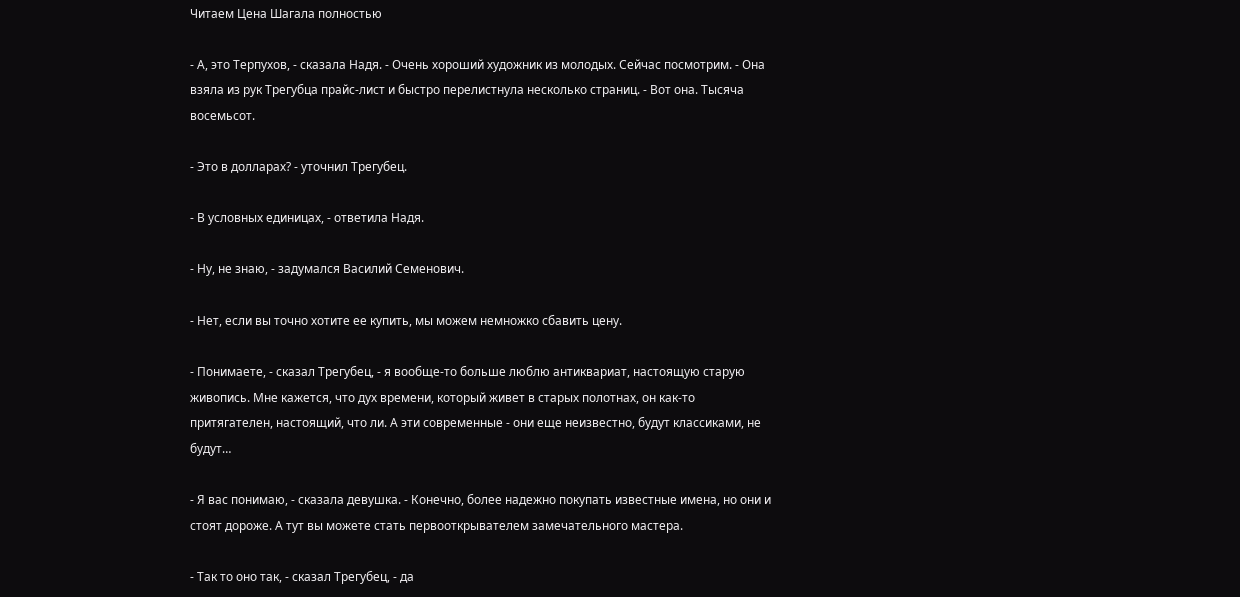Читаем Цена Шагала полностью

- А, это Терпухов, - сказала Надя. - Очень хороший художник из молодых. Сейчас посмотрим. - Она взяла из рук Трегубца прайс-лист и быстро перелистнула несколько страниц. - Вот она. Тысяча восемьсот.

- Это в долларах? - уточнил Трегубец.

- В условных единицах, - ответила Надя.

- Ну, не знаю, - задумался Василий Семенович.

- Нет, если вы точно хотите ее купить, мы можем немножко сбавить цену.

- Понимаете, - сказал Трегубец, - я вообще-то больше люблю антиквариат, настоящую старую живопись. Мне кажется, что дух времени, который живет в старых полотнах, он как-то притягателен, настоящий, что ли. А эти современные - они еще неизвестно, будут классиками, не будут…

- Я вас понимаю, - сказала девушка. - Конечно, более надежно покупать известные имена, но они и стоят дороже. А тут вы можете стать первооткрывателем замечательного мастера.

- Так то оно так, - сказал Трегубец, - да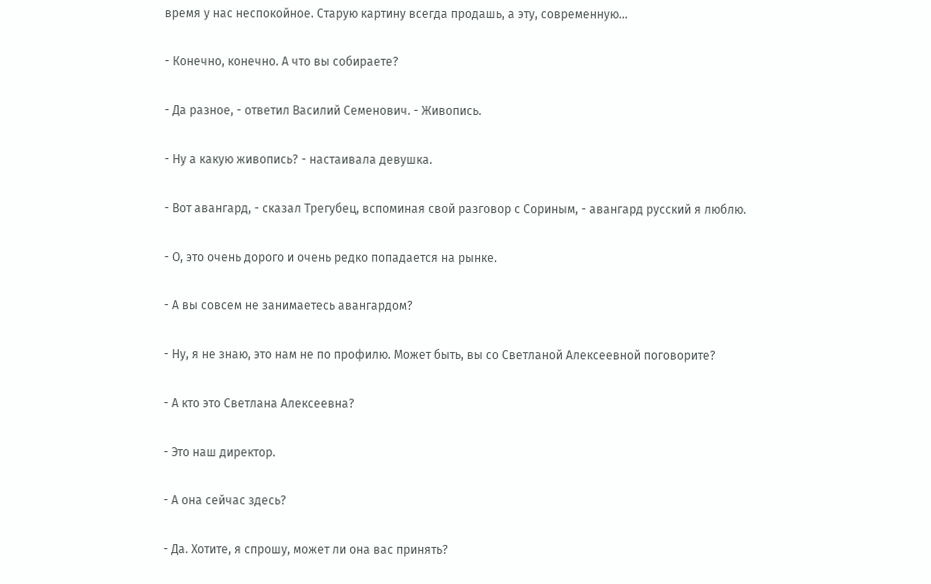время у нас неспокойное. Старую картину всегда продашь, а эту, современную…

- Конечно, конечно. А что вы собираете?

- Да разное, - ответил Василий Семенович. - Живопись.

- Ну а какую живопись? - настаивала девушка.

- Вот авангард, - сказал Трегубец, вспоминая свой разговор с Сориным, - авангард русский я люблю.

- О, это очень дорого и очень редко попадается на рынке.

- А вы совсем не занимаетесь авангардом?

- Ну, я не знаю, это нам не по профилю. Может быть, вы со Светланой Алексеевной поговорите?

- А кто это Светлана Алексеевна?

- Это наш директор.

- А она сейчас здесь?

- Да. Хотите, я спрошу, может ли она вас принять?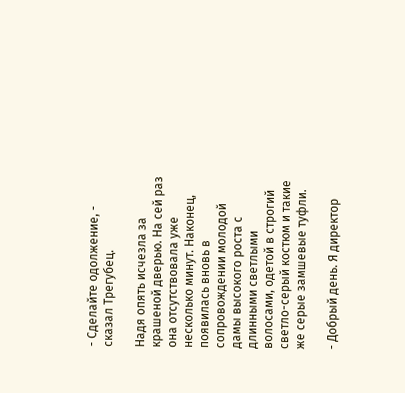- Сделайте одолжение, - сказал Трегубец.

Надя опять исчезла за крашеной дверью. На сей раз она отсутствовала уже несколько минут. Наконец, появилась вновь в сопровождении молодой дамы высокого роста с длинными светлыми волосами, одетой в строгий светло-серый костюм и такие же серые замшевые туфли.

- Добрый день. Я директор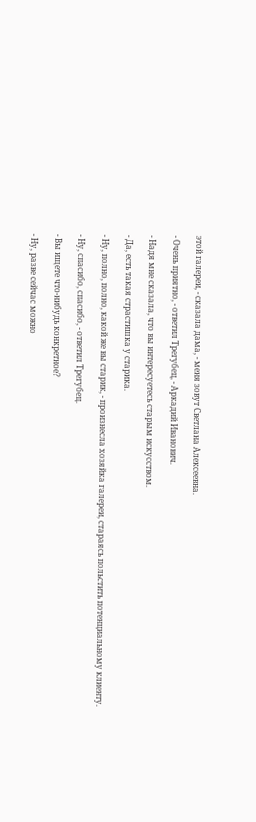этой галереи, - сказала дама, - меня зовут Светлана Алексеевна.

- Очень приятно, - ответил Трегубец, - Аркадий Иванович.

- Надя мне сказала, что вы интересуетесь старым искусством.

- Да, есть такая страстишка у старика.

- Ну, полно, полно, какой же вы старик, - произнесла хозяйка галереи, стараясь польстить потенциальному клиенту.

- Ну, спасибо, спасибо, - ответил Трегубец.

- Вы ищете что-нибудь конкретное?

- Ну, разве сейчас можно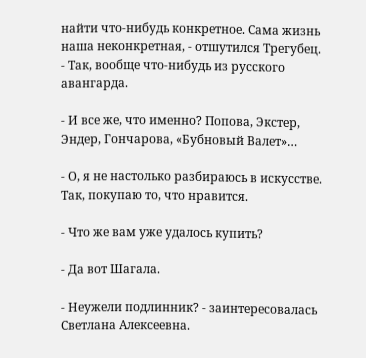найти что-нибудь конкретное. Сама жизнь наша неконкретная, - отшутился Трегубец. - Так, вообще что-нибудь из русского авангарда.

- И все же, что именно? Попова, Экстер, Эндер, Гончарова, «Бубновый Валет»…

- О, я не настолько разбираюсь в искусстве. Так, покупаю то, что нравится.

- Что же вам уже удалось купить?

- Да вот Шагала.

- Неужели подлинник? - заинтересовалась Светлана Алексеевна.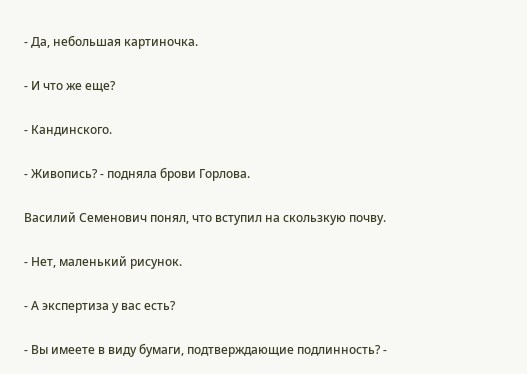- Да, небольшая картиночка.

- И что же еще?

- Кандинского.

- Живопись? - подняла брови Горлова.

Василий Семенович понял, что вступил на скользкую почву.

- Нет, маленький рисунок.

- А экспертиза у вас есть?

- Вы имеете в виду бумаги, подтверждающие подлинность? -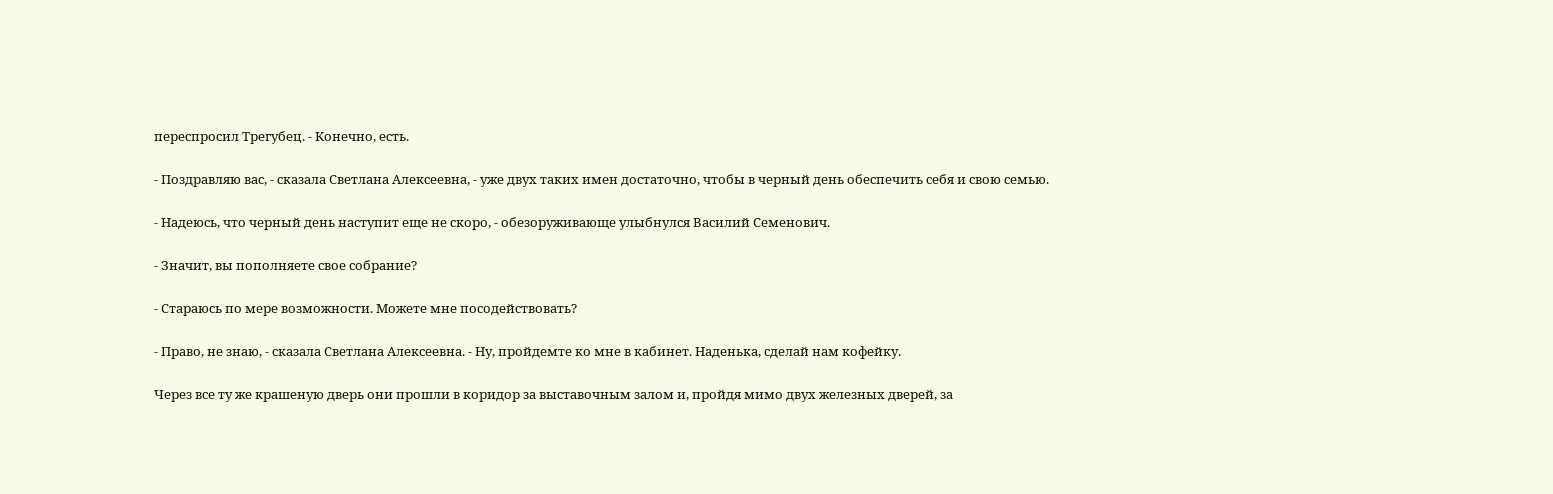переспросил Трегубец. - Конечно, есть.

- Поздравляю вас, - сказала Светлана Алексеевна, - уже двух таких имен достаточно, чтобы в черный день обеспечить себя и свою семью.

- Надеюсь, что черный день наступит еще не скоро, - обезоруживающе улыбнулся Василий Семенович.

- Значит, вы пополняете свое собрание?

- Стараюсь по мере возможности. Можете мне посодействовать?

- Право, не знаю, - сказала Светлана Алексеевна. - Ну, пройдемте ко мне в кабинет. Наденька, сделай нам кофейку.

Через все ту же крашеную дверь они прошли в коридор за выставочным залом и, пройдя мимо двух железных дверей, за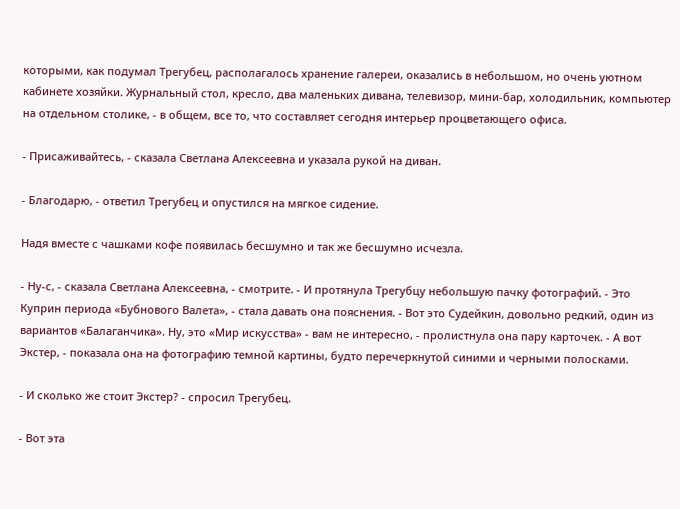которыми, как подумал Трегубец, располагалось хранение галереи, оказались в небольшом, но очень уютном кабинете хозяйки. Журнальный стол, кресло, два маленьких дивана, телевизор, мини-бар, холодильник, компьютер на отдельном столике, - в общем, все то, что составляет сегодня интерьер процветающего офиса.

- Присаживайтесь, - сказала Светлана Алексеевна и указала рукой на диван.

- Благодарю, - ответил Трегубец и опустился на мягкое сидение.

Надя вместе с чашками кофе появилась бесшумно и так же бесшумно исчезла.

- Ну-с, - сказала Светлана Алексеевна, - смотрите. - И протянула Трегубцу небольшую пачку фотографий. - Это Куприн периода «Бубнового Валета», - стала давать она пояснения. - Вот это Судейкин, довольно редкий, один из вариантов «Балаганчика». Ну, это «Мир искусства» - вам не интересно, - пролистнула она пару карточек. - А вот Экстер, - показала она на фотографию темной картины, будто перечеркнутой синими и черными полосками.

- И сколько же стоит Экстер? - спросил Трегубец.

- Вот эта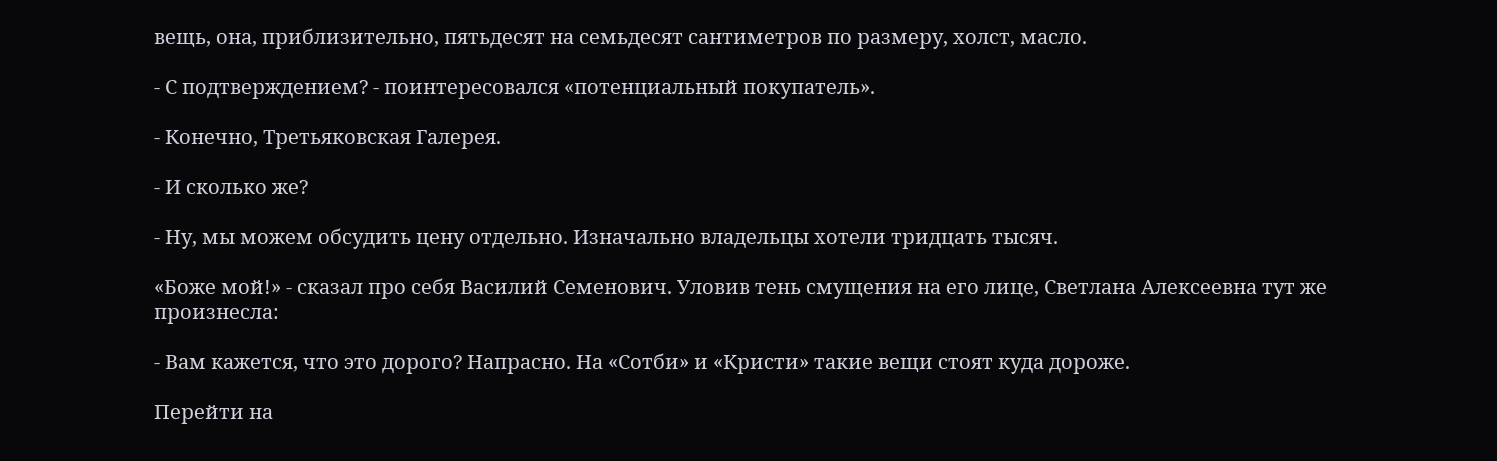вещь, она, приблизительно, пятьдесят на семьдесят сантиметров по размеру, холст, масло.

- С подтверждением? - поинтересовался «потенциальный покупатель».

- Конечно, Третьяковская Галерея.

- И сколько же?

- Ну, мы можем обсудить цену отдельно. Изначально владельцы хотели тридцать тысяч.

«Боже мой!» - сказал про себя Василий Семенович. Уловив тень смущения на его лице, Светлана Алексеевна тут же произнесла:

- Вам кажется, что это дорого? Напрасно. На «Сотби» и «Кристи» такие вещи стоят куда дороже.

Перейти на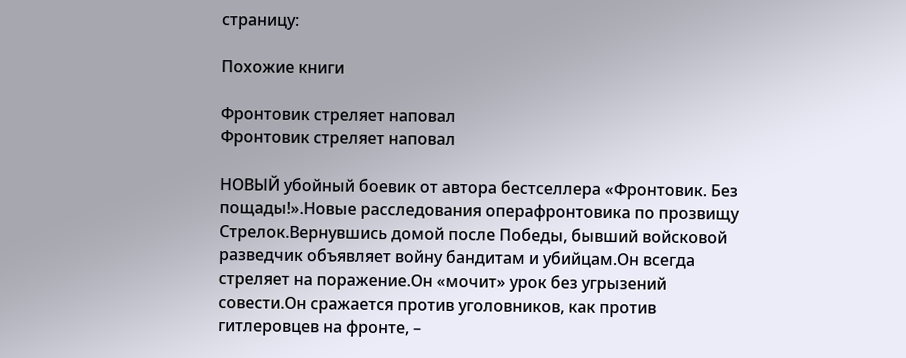страницу:

Похожие книги

Фронтовик стреляет наповал
Фронтовик стреляет наповал

НОВЫЙ убойный боевик от автора бестселлера «Фронтовик. Без пощады!».Новые расследования операфронтовика по прозвищу Стрелок.Вернувшись домой после Победы, бывший войсковой разведчик объявляет войну бандитам и убийцам.Он всегда стреляет на поражение.Он «мочит» урок без угрызений совести.Он сражается против уголовников, как против гитлеровцев на фронте, –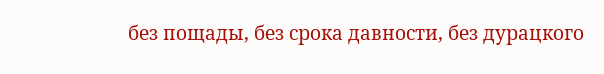без пощады, без срока давности, без дурацкого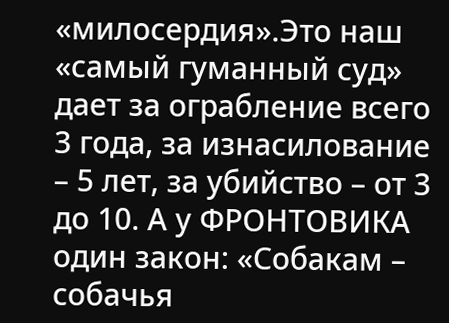«милосердия».Это наш «самый гуманный суд» дает за ограбление всего 3 года, за изнасилование – 5 лет, за убийство – от 3 до 10. А у ФРОНТОВИКА один закон: «Собакам – собачья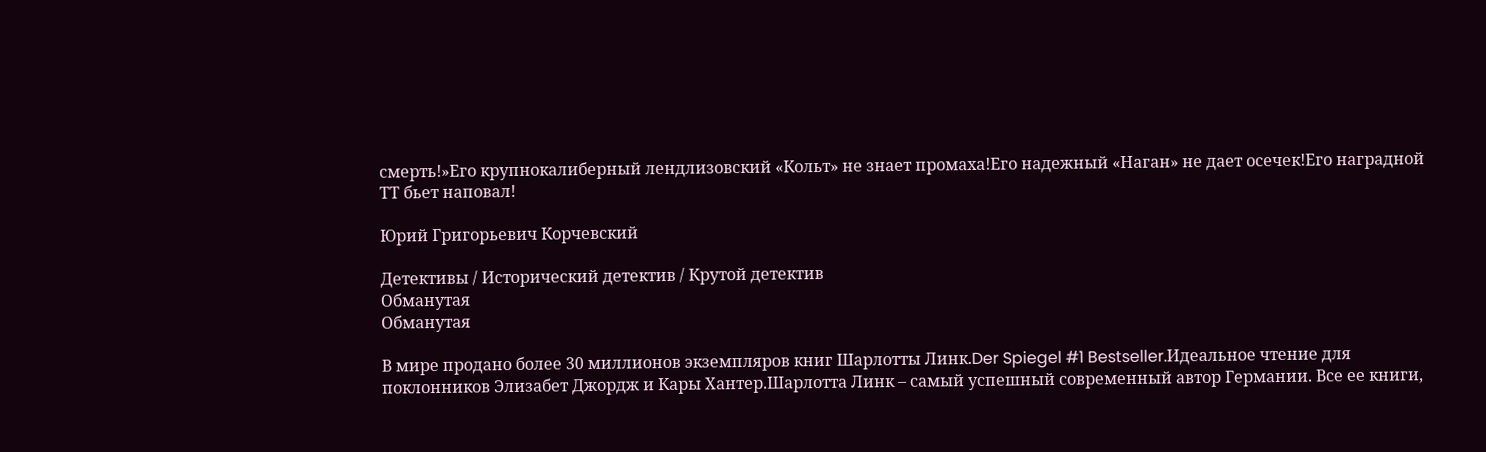смерть!»Его крупнокалиберный лендлизовский «Кольт» не знает промаха!Его надежный «Наган» не дает осечек!Его наградной ТТ бьет наповал!

Юрий Григорьевич Корчевский

Детективы / Исторический детектив / Крутой детектив
Обманутая
Обманутая

В мире продано более 30 миллионов экземпляров книг Шарлотты Линк.Der Spiegel #1 Bestseller.Идеальное чтение для поклонников Элизабет Джордж и Кары Хантер.Шарлотта Линк – самый успешный современный автор Германии. Все ее книги,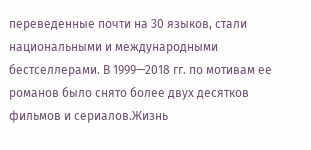переведенные почти на 30 языков, стали национальными и международными бестселлерами. В 1999—2018 гг. по мотивам ее романов было снято более двух десятков фильмов и сериалов.Жизнь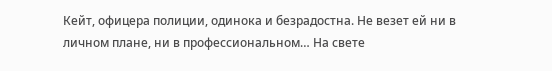Кейт, офицера полиции, одинока и безрадостна. Не везет ей ни в личном плане, ни в профессиональном… На свете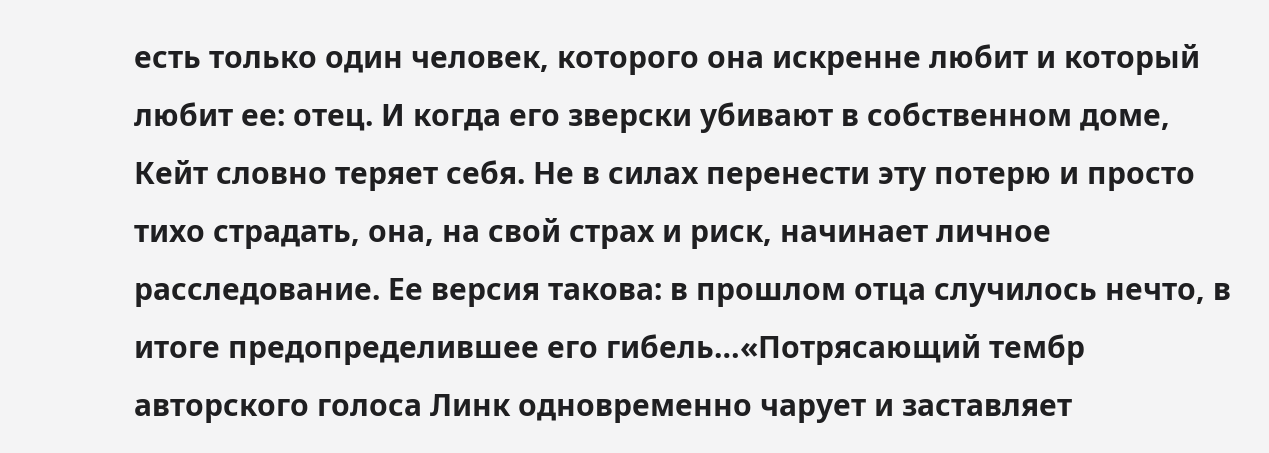есть только один человек, которого она искренне любит и который любит ее: отец. И когда его зверски убивают в собственном доме, Кейт словно теряет себя. Не в силах перенести эту потерю и просто тихо страдать, она, на свой страх и риск, начинает личное расследование. Ее версия такова: в прошлом отца случилось нечто, в итоге предопределившее его гибель…«Потрясающий тембр авторского голоса Линк одновременно чарует и заставляет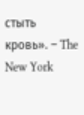стыть кровь». – The New York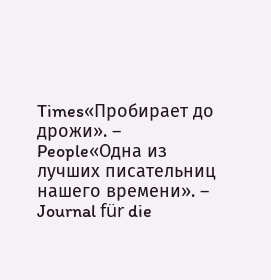Times«Пробирает до дрожи». – People«Одна из лучших писательниц нашего времени». – Journal für die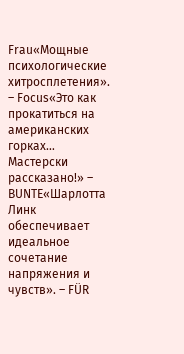Frau«Мощные психологические хитросплетения». – Focus«Это как прокатиться на американских горках… Мастерски рассказано!» – BUNTE«Шарлотта Линк обеспечивает идеальное сочетание напряжения и чувств». – FÜR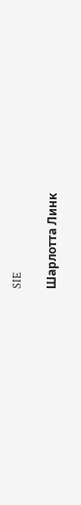SIE

Шарлотта Линк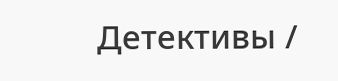Детективы /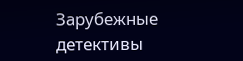Зарубежные детективы